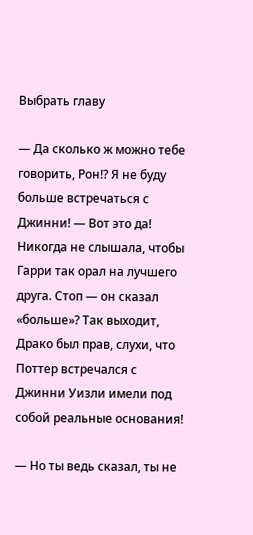Выбрать главу

— Да сколько ж можно тебе говорить, Рон!? Я не буду больше встречаться с Джинни! — Вот это да! Никогда не слышала, чтобы Гарри так орал на лучшего друга. Стоп — он сказал «больше»? Так выходит, Драко был прав, слухи, что Поттер встречался с Джинни Уизли имели под собой реальные основания!

— Но ты ведь сказал, ты не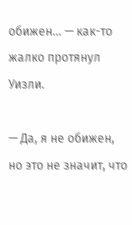обижен… — как-то жалко протянул Уизли.

— Да, я не обижен, но это не значит, что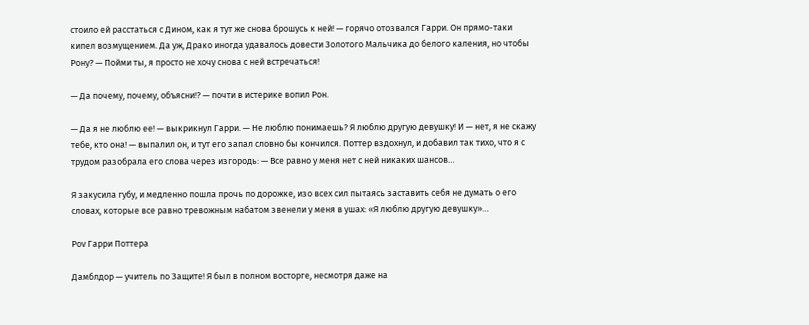стоило ей расстаться с Дином, как я тут же снова брошусь к ней! — горячо отозвался Гарри. Он прямо-таки кипел возмущением. Да уж, Драко иногда удавалось довести Золотого Мальчика до белого каления, но чтобы Рону? — Пойми ты, я просто не хочу снова с ней встречаться!

— Да почему, почему, объясни!? — почти в истерике вопил Рон.

— Да я не люблю ее! — выкрикнул Гарри. — Не люблю понимаешь? Я люблю другую девушку! И — нет, я не скажу тебе, кто она! — выпалил он, и тут его запал словно бы кончился. Поттер вздохнул, и добавил так тихо, что я с трудом разобрала его слова через изгородь: — Все равно у меня нет с ней никаких шансов…

Я закусила губу, и медленно пошла прочь по дорожке, изо всех сил пытаясь заставить себя не думать о его словах, которые все равно тревожным набатом звенели у меня в ушах: «Я люблю другую девушку»…

Pov Гарри Поттера

Дамблдор — учитель по Защите! Я был в полном восторге, несмотря даже на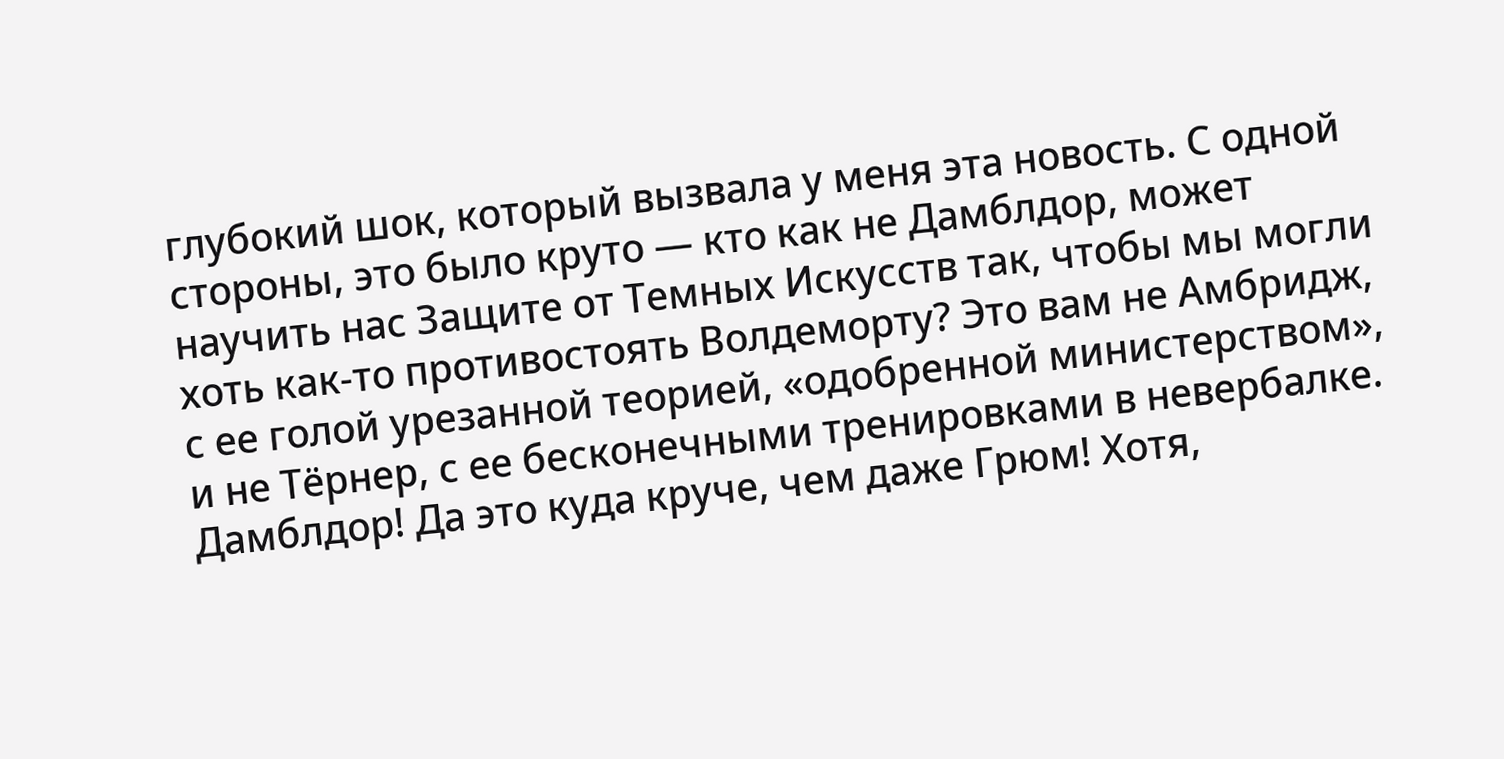глубокий шок, который вызвала у меня эта новость. С одной стороны, это было круто — кто как не Дамблдор, может научить нас Защите от Темных Искусств так, чтобы мы могли хоть как-то противостоять Волдеморту? Это вам не Амбридж, с ее голой урезанной теорией, «одобренной министерством», и не Тёрнер, с ее бесконечными тренировками в невербалке. Дамблдор! Да это куда круче, чем даже Грюм! Хотя,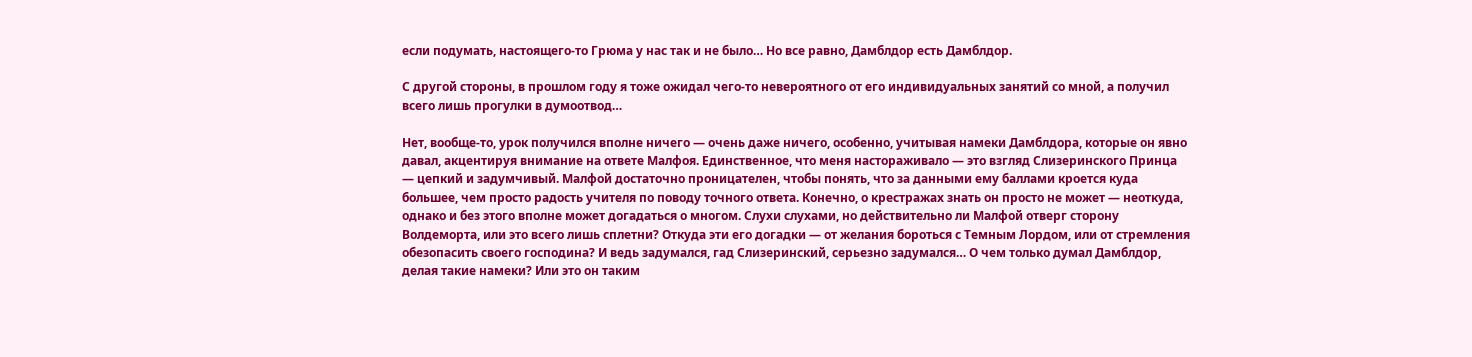если подумать, настоящего-то Грюма у нас так и не было… Но все равно, Дамблдор есть Дамблдор.

С другой стороны, в прошлом году я тоже ожидал чего-то невероятного от его индивидуальных занятий со мной, а получил всего лишь прогулки в думоотвод…

Нет, вообще-то, урок получился вполне ничего — очень даже ничего, особенно, учитывая намеки Дамблдора, которые он явно давал, акцентируя внимание на ответе Малфоя. Единственное, что меня настораживало — это взгляд Слизеринского Принца — цепкий и задумчивый. Малфой достаточно проницателен, чтобы понять, что за данными ему баллами кроется куда большее, чем просто радость учителя по поводу точного ответа. Конечно, о крестражах знать он просто не может — неоткуда, однако и без этого вполне может догадаться о многом. Слухи слухами, но действительно ли Малфой отверг сторону Волдеморта, или это всего лишь сплетни? Откуда эти его догадки — от желания бороться с Темным Лордом, или от стремления обезопасить своего господина? И ведь задумался, гад Слизеринский, серьезно задумался… О чем только думал Дамблдор, делая такие намеки? Или это он таким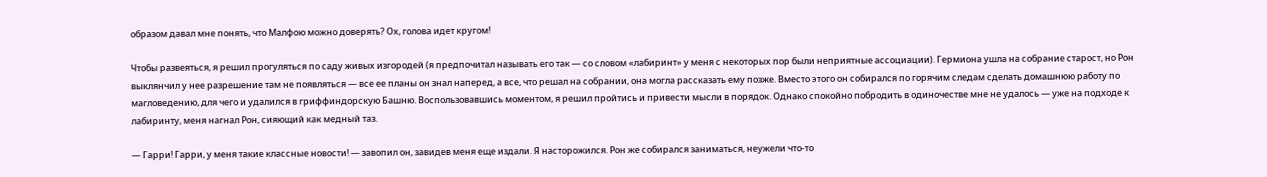образом давал мне понять, что Малфою можно доверять? Ох, голова идет кругом!

Чтобы развеяться, я решил прогуляться по саду живых изгородей (я предпочитал называть его так — со словом «лабиринт» у меня с некоторых пор были неприятные ассоциации). Гермиона ушла на собрание старост, но Рон выклянчил у нее разрешение там не появляться — все ее планы он знал наперед, а все, что решал на собрании, она могла рассказать ему позже. Вместо этого он собирался по горячим следам сделать домашнюю работу по магловедению, для чего и удалился в гриффиндорскую Башню. Воспользовавшись моментом, я решил пройтись и привести мысли в порядок. Однако спокойно побродить в одиночестве мне не удалось — уже на подходе к лабиринту, меня нагнал Рон, сияющий как медный таз.

— Гарри! Гарри, у меня такие классные новости! — завопил он, завидев меня еще издали. Я насторожился. Рон же собирался заниматься, неужели что-то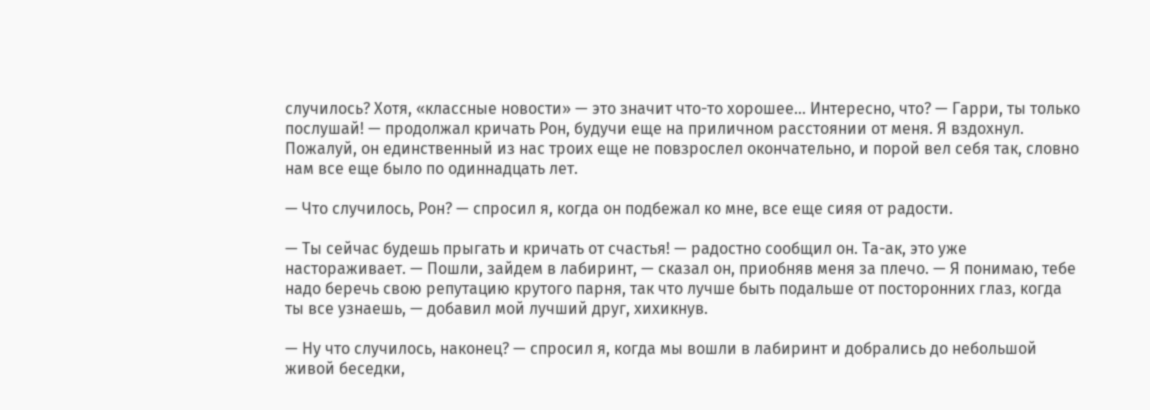случилось? Хотя, «классные новости» — это значит что-то хорошее… Интересно, что? — Гарри, ты только послушай! — продолжал кричать Рон, будучи еще на приличном расстоянии от меня. Я вздохнул. Пожалуй, он единственный из нас троих еще не повзрослел окончательно, и порой вел себя так, словно нам все еще было по одиннадцать лет.

— Что случилось, Рон? — спросил я, когда он подбежал ко мне, все еще сияя от радости.

— Ты сейчас будешь прыгать и кричать от счастья! — радостно сообщил он. Та-ак, это уже настораживает. — Пошли, зайдем в лабиринт, — сказал он, приобняв меня за плечо. — Я понимаю, тебе надо беречь свою репутацию крутого парня, так что лучше быть подальше от посторонних глаз, когда ты все узнаешь, — добавил мой лучший друг, хихикнув.

— Ну что случилось, наконец? — спросил я, когда мы вошли в лабиринт и добрались до небольшой живой беседки,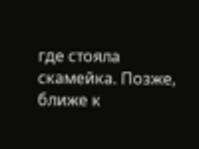где стояла скамейка. Позже, ближе к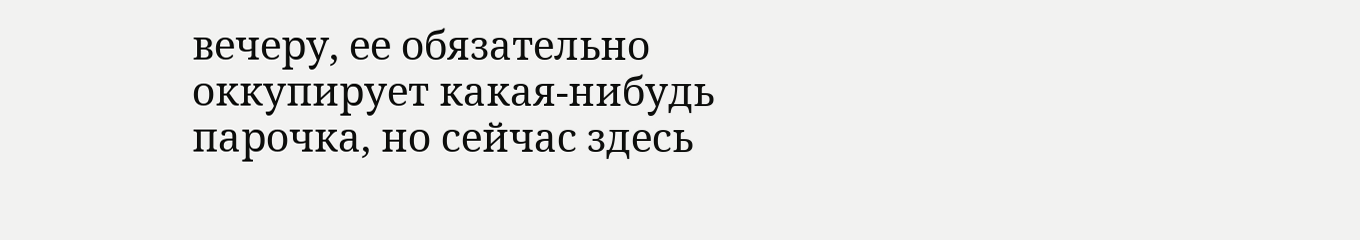вечеру, ее обязательно оккупирует какая-нибудь парочка, но сейчас здесь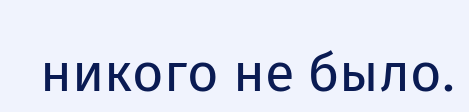никого не было.